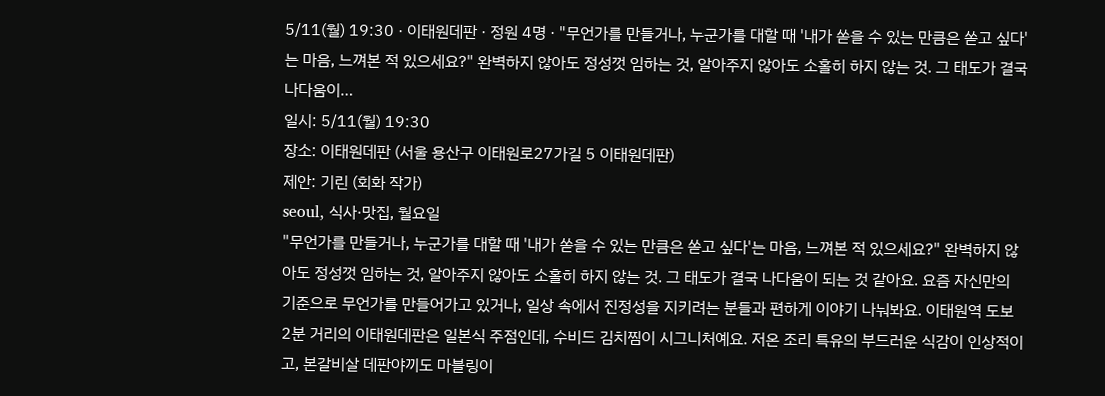5/11(월) 19:30 · 이태원데판 · 정원 4명 · "무언가를 만들거나, 누군가를 대할 때 '내가 쏟을 수 있는 만큼은 쏟고 싶다'는 마음, 느껴본 적 있으세요?" 완벽하지 않아도 정성껏 임하는 것, 알아주지 않아도 소홀히 하지 않는 것. 그 태도가 결국 나다움이…
일시: 5/11(월) 19:30
장소: 이태원데판 (서울 용산구 이태원로27가길 5 이태원데판)
제안: 기린 (회화 작가)
seoul, 식사·맛집, 월요일
"무언가를 만들거나, 누군가를 대할 때 '내가 쏟을 수 있는 만큼은 쏟고 싶다'는 마음, 느껴본 적 있으세요?" 완벽하지 않아도 정성껏 임하는 것, 알아주지 않아도 소홀히 하지 않는 것. 그 태도가 결국 나다움이 되는 것 같아요. 요즘 자신만의 기준으로 무언가를 만들어가고 있거나, 일상 속에서 진정성을 지키려는 분들과 편하게 이야기 나눠봐요. 이태원역 도보 2분 거리의 이태원데판은 일본식 주점인데, 수비드 김치찜이 시그니처예요. 저온 조리 특유의 부드러운 식감이 인상적이고, 본갈비살 데판야끼도 마블링이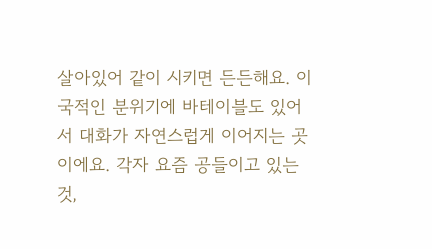살아있어 같이 시키면 든든해요. 이국적인 분위기에 바테이블도 있어서 대화가 자연스럽게 이어지는 곳이에요. 각자 요즘 공들이고 있는 것,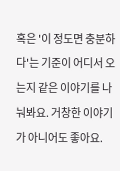혹은 '이 정도면 충분하다'는 기준이 어디서 오는지 같은 이야기를 나눠봐요. 거창한 이야기가 아니어도 좋아요.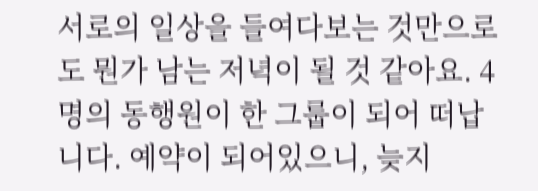서로의 일상을 들여다보는 것만으로도 뭔가 남는 저녁이 될 것 같아요. 4명의 동행원이 한 그룹이 되어 떠납니다. 예약이 되어있으니, 늦지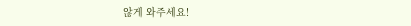않게 와주세요!